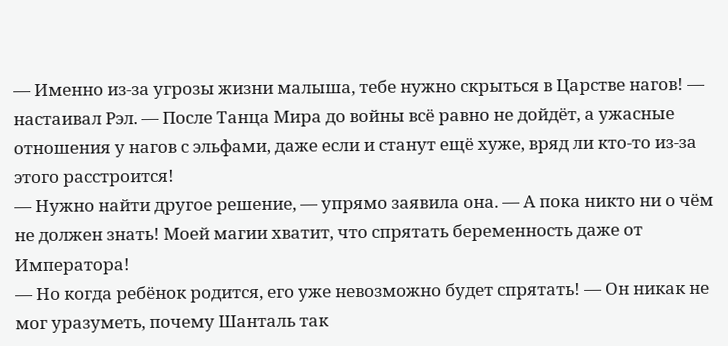— Именно из-за угрозы жизни малыша, тебе нужно скрыться в Царстве нагов! — настаивал Рэл. — После Танца Мира до войны всё равно не дойдёт, а ужасные отношения у нагов с эльфами, даже если и станут ещё хуже, вряд ли кто-то из-за этого расстроится!
— Нужно найти другое решение, — упрямо заявила она. — А пока никто ни о чём не должен знать! Моей магии хватит, что спрятать беременность даже от Императора!
— Но когда ребёнок родится, его уже невозможно будет спрятать! — Он никак не мог уразуметь, почему Шанталь так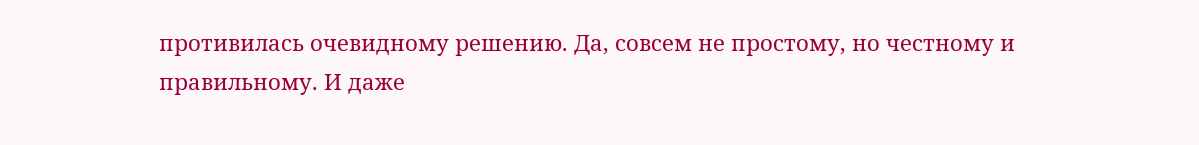противилась очевидному решению. Да, совсем не простому, но честному и правильному. И даже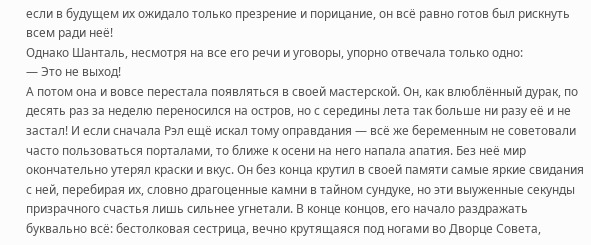если в будущем их ожидало только презрение и порицание, он всё равно готов был рискнуть всем ради неё!
Однако Шанталь, несмотря на все его речи и уговоры, упорно отвечала только одно:
— Это не выход!
А потом она и вовсе перестала появляться в своей мастерской. Он, как влюблённый дурак, по десять раз за неделю переносился на остров, но с середины лета так больше ни разу её и не застал! И если сначала Рэл ещё искал тому оправдания — всё же беременным не советовали часто пользоваться порталами, то ближе к осени на него напала апатия. Без неё мир окончательно утерял краски и вкус. Он без конца крутил в своей памяти самые яркие свидания с ней, перебирая их, словно драгоценные камни в тайном сундуке, но эти выуженные секунды призрачного счастья лишь сильнее угнетали. В конце концов, его начало раздражать буквально всё: бестолковая сестрица, вечно крутящаяся под ногами во Дворце Совета,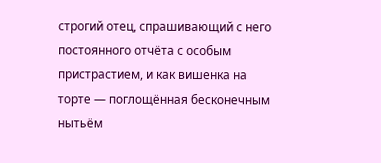строгий отец, спрашивающий с него постоянного отчёта с особым пристрастием, и как вишенка на торте — поглощённая бесконечным нытьём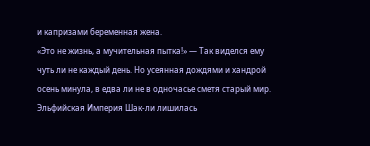и капризами беременная жена.
«Это не жизнь, а мучительная пытка!» — Так виделся ему чуть ли не каждый день. Но усеянная дождями и хандрой осень минула, в едва ли не в одночасье сметя старый мир. Эльфийская Империя Шак-ли лишилась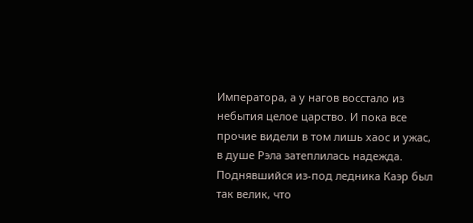Императора, а у нагов восстало из небытия целое царство. И пока все прочие видели в том лишь хаос и ужас, в душе Рэла затеплилась надежда. Поднявшийся из-под ледника Каэр был так велик, что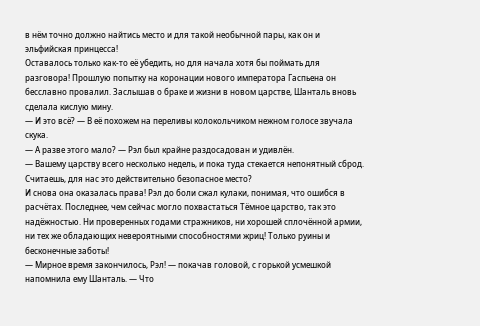в нём точно должно найтись место и для такой необычной пары, как он и эльфийская принцесса!
Оставалось только как-то её убедить, но для начала хотя бы поймать для разговора! Прошлую попытку на коронации нового императора Гаспьена он бесславно провалил. Заслышав о браке и жизни в новом царстве, Шанталь вновь сделала кислую мину.
— И это всё? — В её похожем на переливы колокольчиком нежном голосе звучала скука.
— А разве этого мало? — Рэл был крайне раздосадован и удивлён.
— Вашему царству всего несколько недель, и пока туда стекается непонятный сброд. Считаешь, для нас это действительно безопасное место?
И снова она оказалась права! Рэл до боли сжал кулаки, понимая, что ошибся в расчётах. Последнее, чем сейчас могло похвастаться Тёмное царство, так это надёжностью. Ни проверенных годами стражников, ни хорошей сплочённой армии, ни тех же обладающих невероятными способностями жриц! Только руины и бесконечные заботы!
— Мирное время закончилось, Рэл! — покачав головой, с горькой усмешкой напомнила ему Шанталь. — Что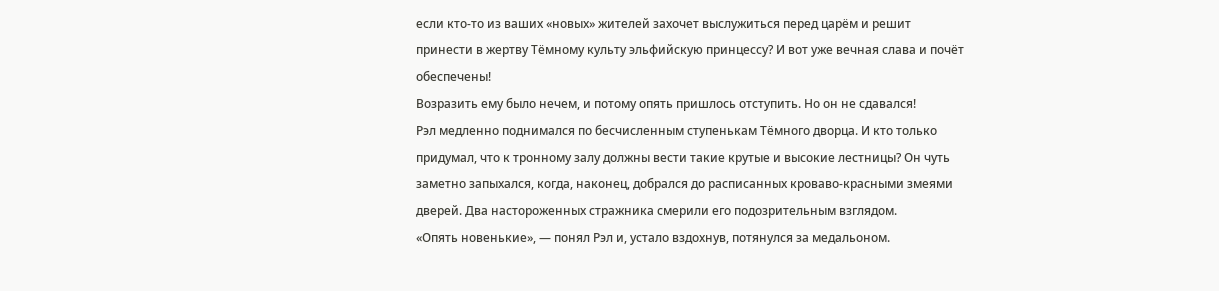если кто-то из ваших «новых» жителей захочет выслужиться перед царём и решит принести в жертву Тёмному культу эльфийскую принцессу? И вот уже вечная слава и почёт обеспечены!
Возразить ему было нечем, и потому опять пришлось отступить. Но он не сдавался!
Рэл медленно поднимался по бесчисленным ступенькам Тёмного дворца. И кто только придумал, что к тронному залу должны вести такие крутые и высокие лестницы? Он чуть заметно запыхался, когда, наконец, добрался до расписанных кроваво-красными змеями дверей. Два настороженных стражника смерили его подозрительным взглядом.
«Опять новенькие», — понял Рэл и, устало вздохнув, потянулся за медальоном.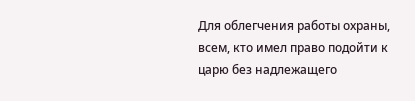Для облегчения работы охраны, всем, кто имел право подойти к царю без надлежащего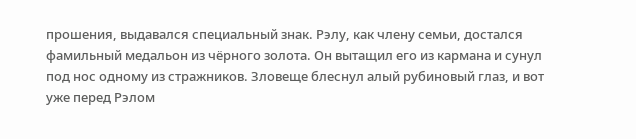прошения, выдавался специальный знак. Рэлу, как члену семьи, достался фамильный медальон из чёрного золота. Он вытащил его из кармана и сунул под нос одному из стражников. Зловеще блеснул алый рубиновый глаз, и вот уже перед Рэлом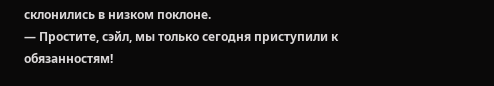склонились в низком поклоне.
— Простите, сэйл, мы только сегодня приступили к обязанностям!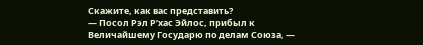Скажите, как вас представить?
— Посол Рэл Р’хас Эйлос, прибыл к Величайшему Государю по делам Союза, —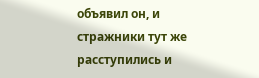объявил он, и стражники тут же расступились и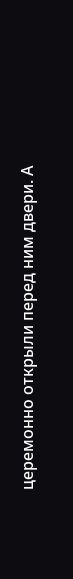церемонно открыли перед ним двери. А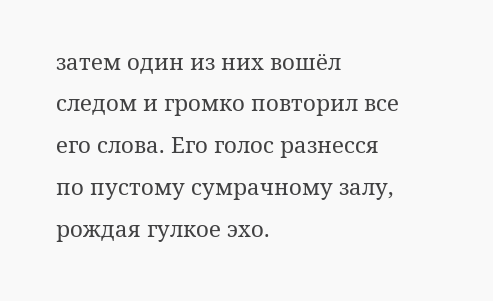затем один из них вошёл следом и громко повторил все его слова. Его голос разнесся по пустому сумрачному залу, рождая гулкое эхо.